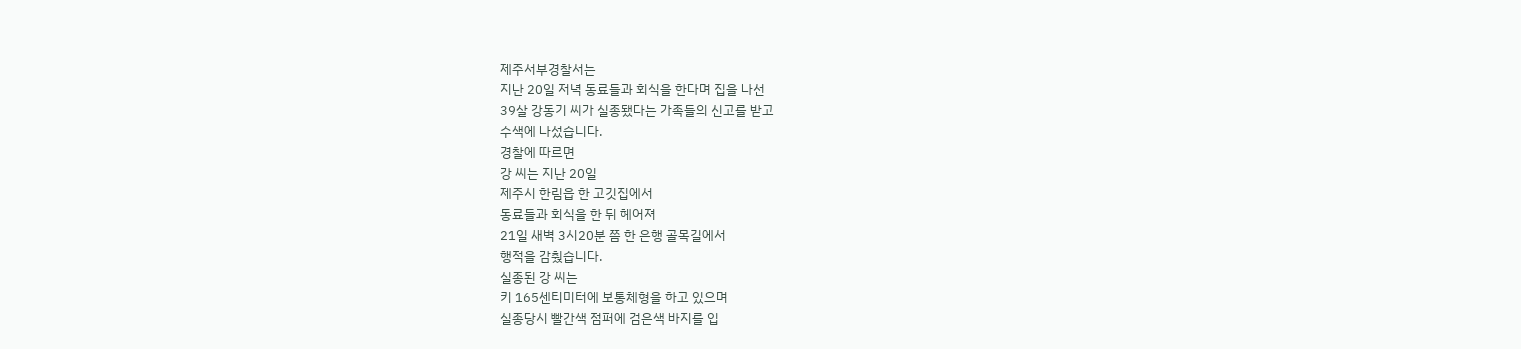제주서부경찰서는
지난 20일 저녁 동료들과 회식을 한다며 집을 나선
39살 강동기 씨가 실종됐다는 가족들의 신고를 받고
수색에 나섰습니다.
경찰에 따르면
강 씨는 지난 20일
제주시 한림읍 한 고깃집에서
동료들과 회식을 한 뒤 헤어져
21일 새벽 3시20분 쯤 한 은행 골목길에서
행적을 감췄습니다.
실종된 강 씨는
키 165센티미터에 보통체형을 하고 있으며
실종당시 빨간색 점퍼에 검은색 바지를 입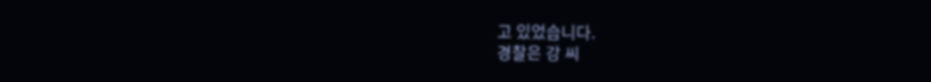고 있었습니다.
경찰은 강 씨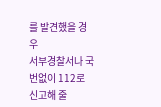를 발견했을 경우
서부경찰서나 국번없이 112로 신고해 줄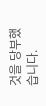것을 당부했습니다.